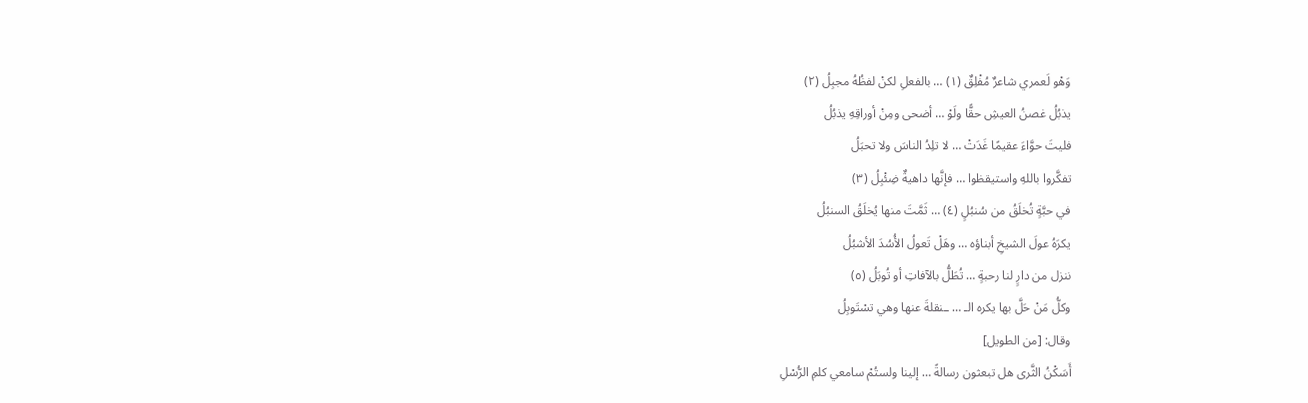وَهْو لَعمري شاعرٌ مُفْلِقٌ (١) … بالفعلِ لكنْ لفظُهُ مجبِلُ (٢)
يذبُلُ غصنُ العيشِ حقًّا ولَوْ … أضحى ومِنْ أوراقِهِ يذبُلُ
فليتَ حوَّاءَ عقيمًا غَدَتْ … لا تلِدُ الناسَ ولا تحبَلُ
تفكَّروا باللهِ واستيقظوا … فإنَّها داهيةٌ ضِئْبِلُ (٣)
في حبَّةٍ تُخلَقُ من سُنبُلٍ (٤) … ثَمَّتَ منها يُخلَقُ السنبُلُ
يكرَهُ عولَ الشيخِ أبناؤه … وهَلْ تَعولُ الأُسُدَ الأشبُلُ
ننزل من دارٍ لنا رحبةٍ … تُطَلُّ بالآفاتِ أو تُوبَلُ (٥)
وكلُّ مَنْ حَلَّ بها يكره الـ … ـنقلةَ عنها وهي تسْتَوبِلُ
وقال: [من الطويل]
أَسَكْنُ الثَّرى هل تبعثون رسالةً … إلينا ولستُمْ سامعي كلمِ الرُّسْلِ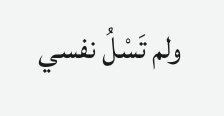ولم تَسْلُ نفسي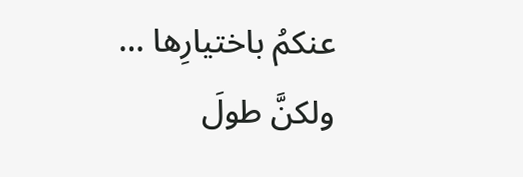عنكمُ باختيارِها … ولكنَّ طولَ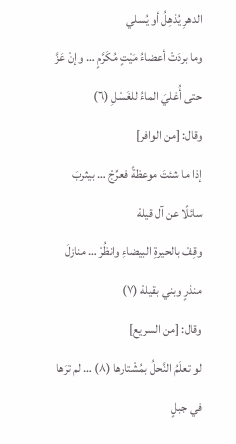الدهرِ يُذهِلُ أو يُسلي
وما بردَتْ أعضاءُ مَيْتٍ مُكَرَّمٍ … وإنْ عَزَّ حتى أُغليَ الماءُ للغَسْلِ (٦)
وقال: [من الوافر]
إذا ما شئتَ موعظةً فعرِّجْ … بيثربَ سائلًا عن آل قيلهْ
وقِفْ بالحيرةِ البيضاءِ وانظُرْ … منازلَ منذرٍ وبني بقيلهْ (٧)
وقال: [من السريع]
لو تعلَمُ النَّحلُ بمُشْتارها (٨) … لم ترَها في جبلٍ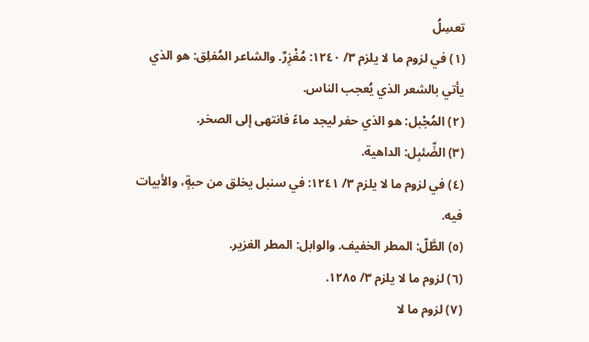تعسِلُ
(١) في لزوم ما لا يلزم ٣/ ١٢٤٠: مُغْزِرٌ. والشاعر المُفلِق: هو الذي يأتي بالشعر الذي يُعجب الناس.
(٢) المُجْبل: هو الذي حفر ليجد ماءً فانتهى إلى الصخر.
(٣) الضِّئبِل: الداهية.
(٤) في لزوم ما لا يلزم ٣/ ١٢٤١: في سنبل يخلق من حبةٍ، والأبيات فيه.
(٥) الطَّلّ: المطر الخفيف. والوابل: المطر الغزير.
(٦) لزوم ما لا يلزم ٣/ ١٢٨٥.
(٧) لزوم ما لا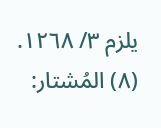يلزم ٣/ ١٢٦٨.
(٨) المُشتار: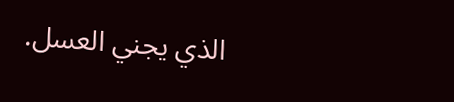الذي يجني العسل.